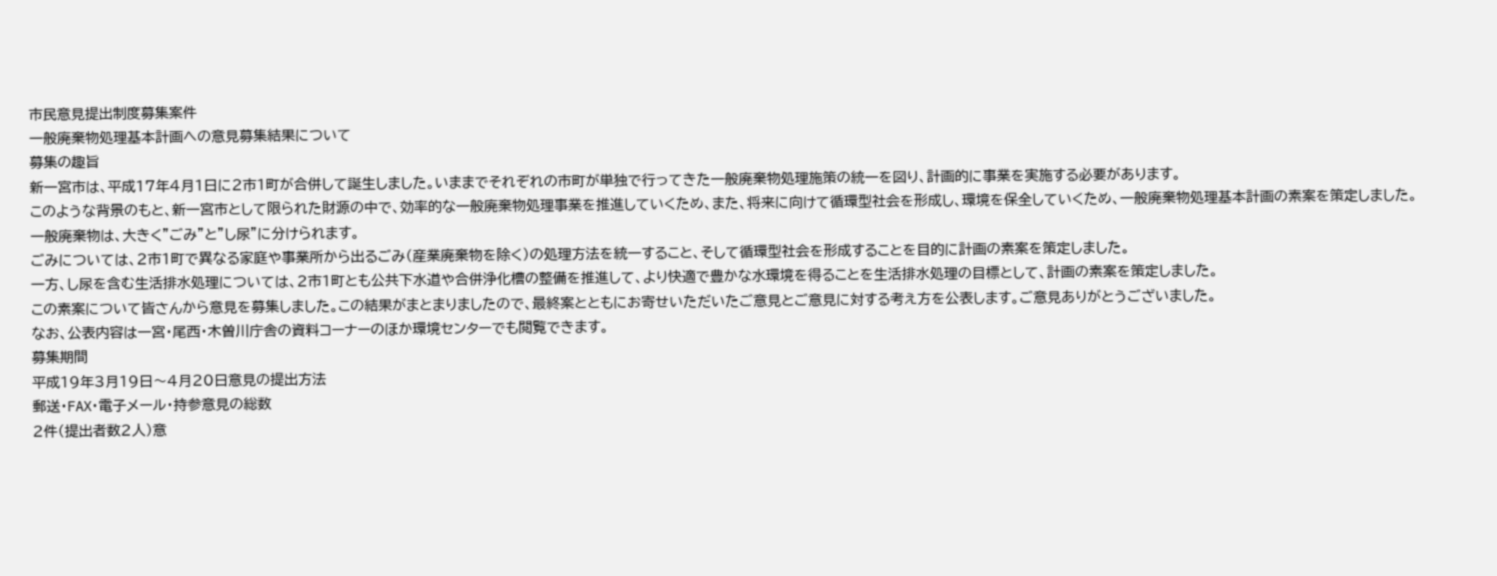市民意見提出制度募集案件
一般廃棄物処理基本計画への意見募集結果について
募集の趣旨
新一宮市は、平成17年4月1日に2市1町が合併して誕生しました。いままでそれぞれの市町が単独で行ってきた一般廃棄物処理施策の統一を図り、計画的に事業を実施する必要があります。
このような背景のもと、新一宮市として限られた財源の中で、効率的な一般廃棄物処理事業を推進していくため、また、将来に向けて循環型社会を形成し、環境を保全していくため、一般廃棄物処理基本計画の素案を策定しました。
一般廃棄物は、大きく”ごみ”と”し尿”に分けられます。
ごみについては、2市1町で異なる家庭や事業所から出るごみ(産業廃棄物を除く)の処理方法を統一すること、そして循環型社会を形成することを目的に計画の素案を策定しました。
一方、し尿を含む生活排水処理については、2市1町とも公共下水道や合併浄化槽の整備を推進して、より快適で豊かな水環境を得ることを生活排水処理の目標として、計画の素案を策定しました。
この素案について皆さんから意見を募集しました。この結果がまとまりましたので、最終案とともにお寄せいただいたご意見とご意見に対する考え方を公表します。ご意見ありがとうございました。
なお、公表内容は一宮・尾西・木曽川庁舎の資料コーナーのほか環境センターでも閲覧できます。
募集期間
平成19年3月19日〜4月20日意見の提出方法
郵送・FAX・電子メール・持参意見の総数
2件(提出者数2人)意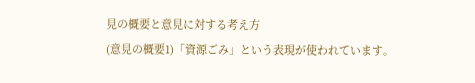見の概要と意見に対する考え方
(意見の概要1)「資源ごみ」という表現が使われています。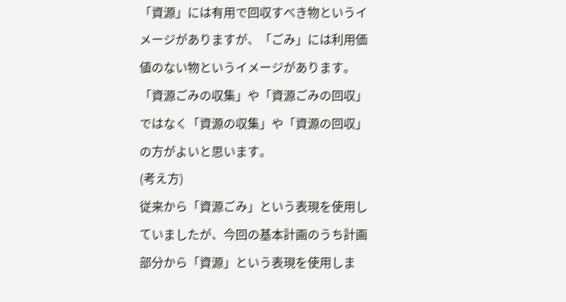「資源」には有用で回収すべき物というイメージがありますが、「ごみ」には利用価値のない物というイメージがあります。「資源ごみの収集」や「資源ごみの回収」ではなく「資源の収集」や「資源の回収」の方がよいと思います。
(考え方)
従来から「資源ごみ」という表現を使用していましたが、今回の基本計画のうち計画部分から「資源」という表現を使用しま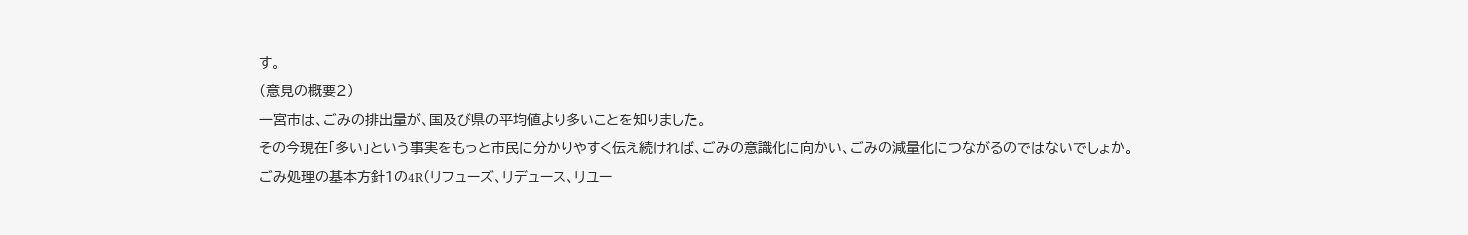す。
(意見の概要2)
一宮市は、ごみの排出量が、国及び県の平均値より多いことを知りました。
その今現在「多い」という事実をもっと市民に分かりやすく伝え続ければ、ごみの意識化に向かい、ごみの減量化につながるのではないでしょか。
ごみ処理の基本方針1の4R(リフューズ、リデュース、リユー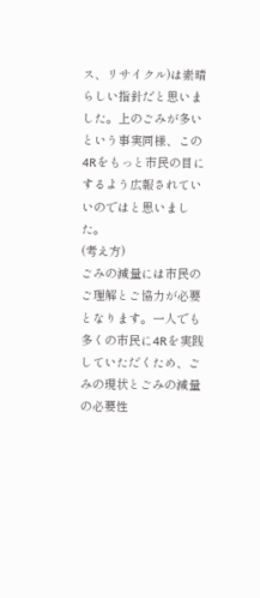ス、リサイクル)は素晴らしい指針だと思いました。上のごみが多いという事実同様、この4Rをもっと市民の目にするよう広報されていいのではと思いました。
(考え方)
ごみの減量には市民のご理解とご協力が必要となります。一人でも多くの市民に4Rを実践していただくため、ごみの現状とごみの減量の必要性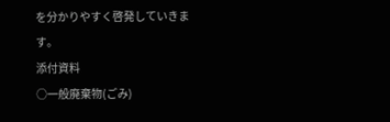を分かりやすく啓発していきます。
添付資料
○一般廃棄物(ごみ)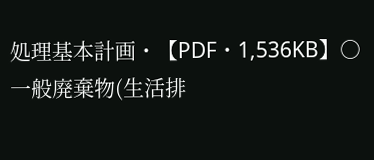処理基本計画・【PDF・1,536KB】○一般廃棄物(生活排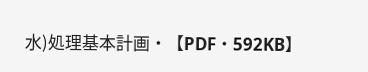水)処理基本計画・【PDF・592KB】